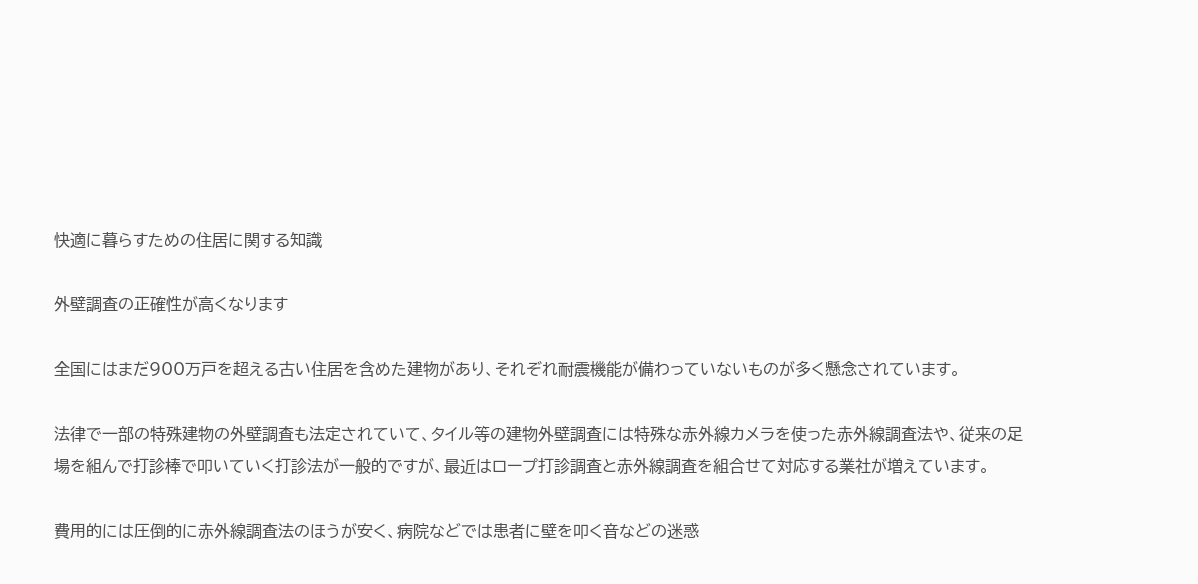快適に暮らすための住居に関する知識

外壁調査の正確性が高くなります

全国にはまだ900万戸を超える古い住居を含めた建物があり、それぞれ耐震機能が備わっていないものが多く懸念されています。

法律で一部の特殊建物の外壁調査も法定されていて、タイル等の建物外壁調査には特殊な赤外線カメラを使った赤外線調査法や、従来の足場を組んで打診棒で叩いていく打診法が一般的ですが、最近はロープ打診調査と赤外線調査を組合せて対応する業社が増えています。

費用的には圧倒的に赤外線調査法のほうが安く、病院などでは患者に壁を叩く音などの迷惑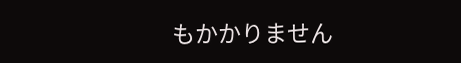もかかりません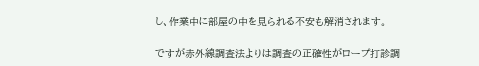し、作業中に部屋の中を見られる不安も解消されます。

ですが赤外線調査法よりは調査の正確性がロープ打診調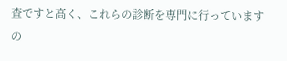査ですと高く、これらの診断を専門に行っていますの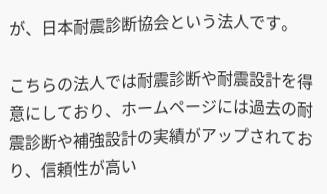が、日本耐震診断協会という法人です。

こちらの法人では耐震診断や耐震設計を得意にしており、ホームページには過去の耐震診断や補強設計の実績がアップされており、信頼性が高い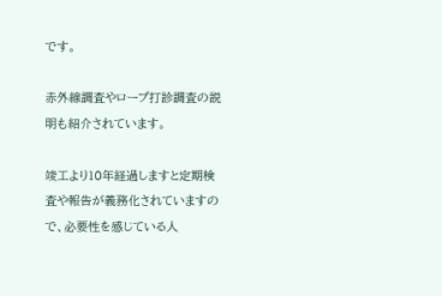です。

赤外線調査やロープ打診調査の説明も紹介されています。

竣工より10年経過しますと定期検査や報告が義務化されていますので、必要性を感じている人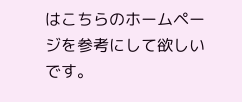はこちらのホームページを参考にして欲しいです。